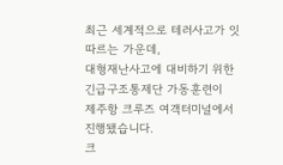최근 세계적으로 테러사고가 잇따르는 가운데,
대형재난사고에 대비하기 위한
긴급구조통제단 가동훈련이
제주항 크루즈 여객터미널에서 진행됐습니다.
크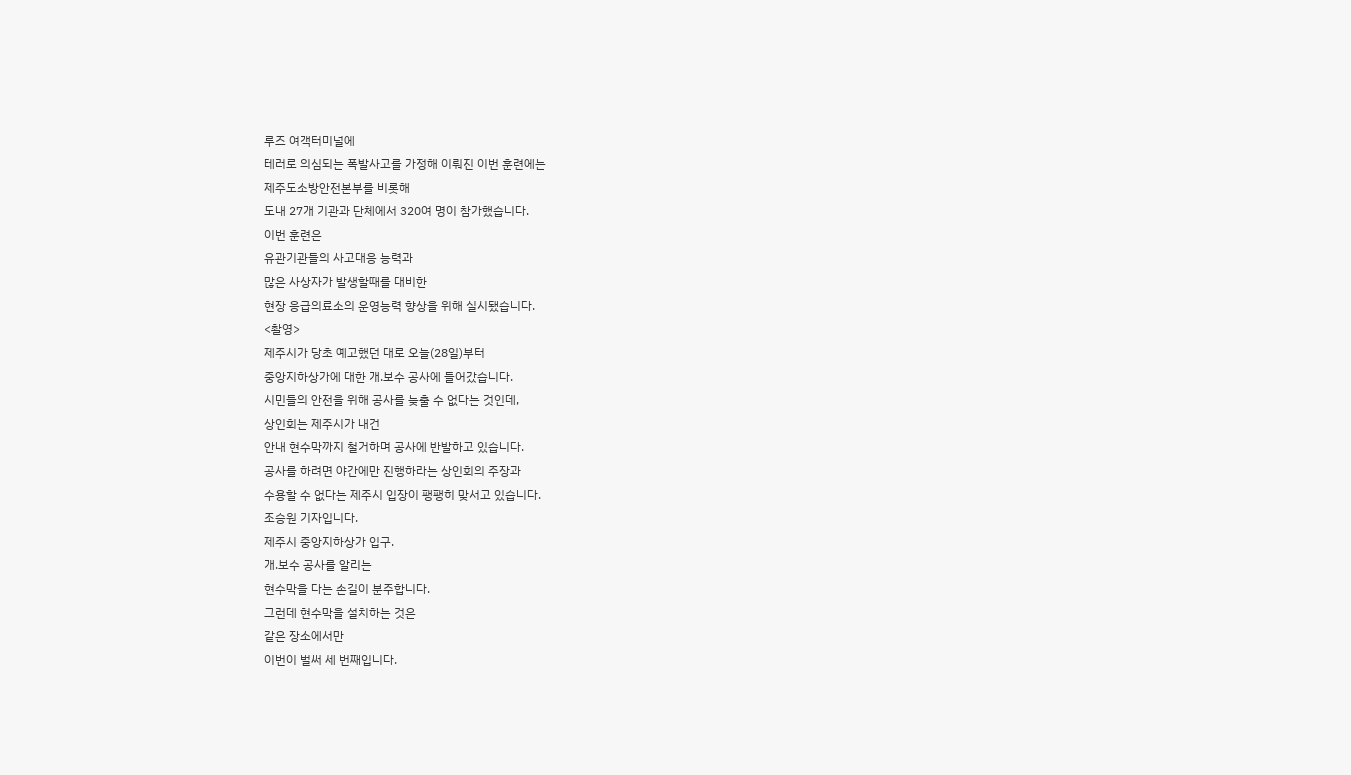루즈 여객터미널에
테러로 의심되는 폭발사고를 가정해 이뤄진 이번 훈련에는
제주도소방안전본부를 비롯해
도내 27개 기관과 단체에서 320여 명이 참가했습니다.
이번 훈련은
유관기관들의 사고대응 능력과
많은 사상자가 발생할때를 대비한
현장 응급의료소의 운영능력 향상을 위해 실시됐습니다.
<촬영>
제주시가 당초 예고했던 대로 오늘(28일)부터
중앙지하상가에 대한 개.보수 공사에 들어갔습니다.
시민들의 안전을 위해 공사를 늦출 수 없다는 것인데,
상인회는 제주시가 내건
안내 현수막까지 철거하며 공사에 반발하고 있습니다.
공사를 하려면 야간에만 진행하라는 상인회의 주장과
수용할 수 없다는 제주시 입장이 팽팽히 맞서고 있습니다.
조승원 기자입니다.
제주시 중앙지하상가 입구.
개.보수 공사를 알리는
현수막을 다는 손길이 분주합니다.
그런데 현수막을 설치하는 것은
같은 장소에서만
이번이 벌써 세 번째입니다.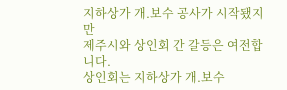지하상가 개.보수 공사가 시작됐지만
제주시와 상인회 간 갈등은 여전합니다.
상인회는 지하상가 개.보수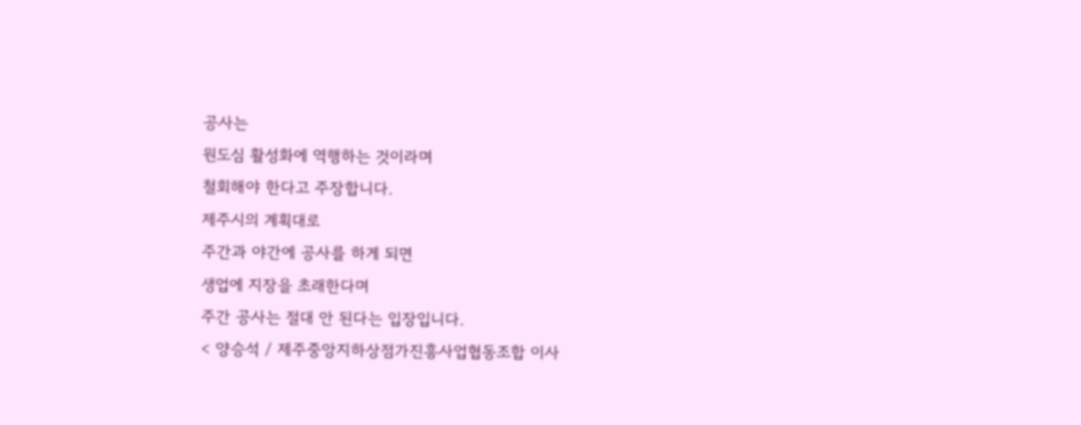공사는
원도심 활성화에 역행하는 것이라며
철회해야 한다고 주장합니다.
제주시의 계획대로
주간과 야간에 공사를 하게 되면
생업에 지장을 초래한다며
주간 공사는 절대 안 된다는 입장입니다.
< 양승석 / 제주중앙지하상점가진흥사업협동조합 이사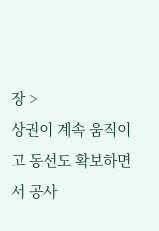장 >
상권이 계속 움직이고 동선도 확보하면서 공사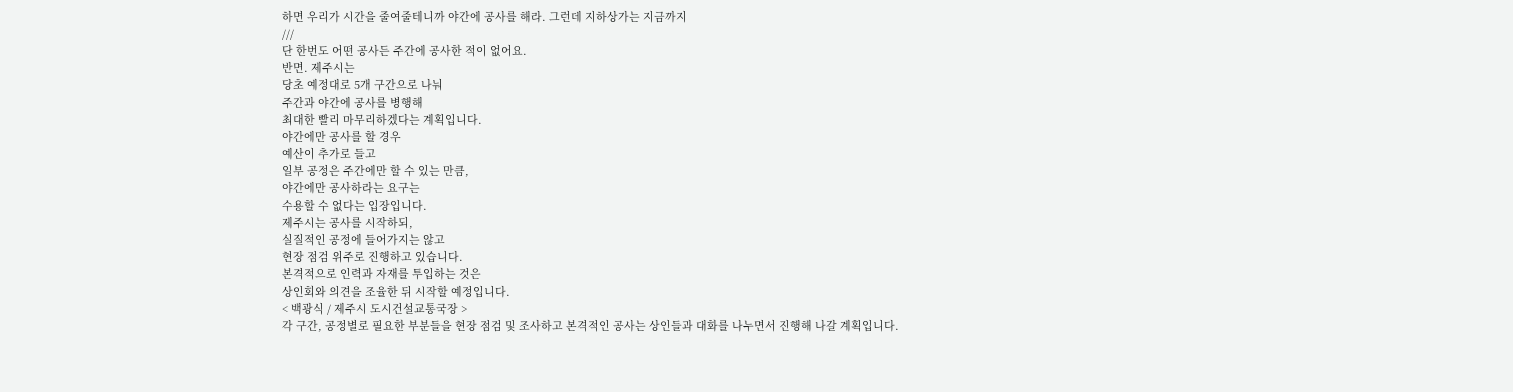하면 우리가 시간을 줄여줄테니까 야간에 공사를 해라. 그런데 지하상가는 지금까지
///
단 한번도 어떤 공사든 주간에 공사한 적이 없어요.
반면. 제주시는
당초 예정대로 5개 구간으로 나눠
주간과 야간에 공사를 병행해
최대한 빨리 마무리하겠다는 계획입니다.
야간에만 공사를 할 경우
예산이 추가로 들고
일부 공정은 주간에만 할 수 있는 만큼,
야간에만 공사하라는 요구는
수용할 수 없다는 입장입니다.
제주시는 공사를 시작하되,
실질적인 공정에 들어가지는 않고
현장 점검 위주로 진행하고 있습니다.
본격적으로 인력과 자재를 투입하는 것은
상인회와 의견을 조율한 뒤 시작할 예정입니다.
< 백광식 / 제주시 도시건설교통국장 >
각 구간, 공정별로 필요한 부분들을 현장 점검 및 조사하고 본격적인 공사는 상인들과 대화를 나누면서 진행해 나갈 계획입니다.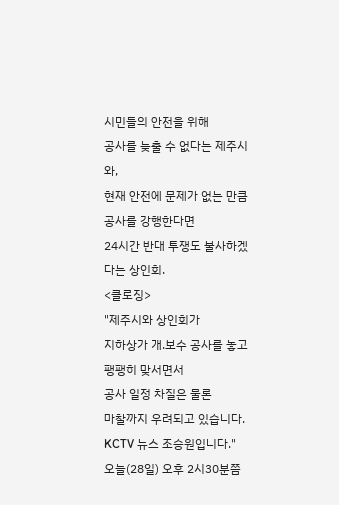시민들의 안전을 위해
공사를 늦출 수 없다는 제주시와,
현재 안전에 문제가 없는 만큼
공사를 강행한다면
24시간 반대 투쟁도 불사하겠다는 상인회.
<클로징>
"제주시와 상인회가
지하상가 개.보수 공사를 놓고 팽팽히 맞서면서
공사 일정 차질은 물론
마찰까지 우려되고 있습니다.
KCTV 뉴스 조승원입니다."
오늘(28일) 오후 2시30분쯤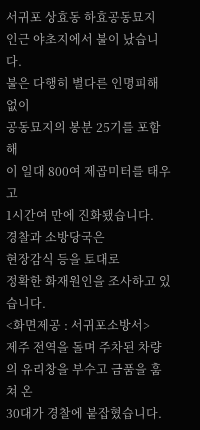서귀포 상효동 하효공동묘지
인근 야초지에서 불이 났습니다.
불은 다행히 별다른 인명피해 없이
공동묘지의 봉분 25기를 포함해
이 일대 800여 제곱미터를 태우고
1시간여 만에 진화됐습니다.
경찰과 소방당국은
현장감식 등을 토대로
정확한 화재원인을 조사하고 있습니다.
<화면제공 : 서귀포소방서>
제주 전역을 돌며 주차된 차량의 유리창을 부수고 금품을 훔쳐 온
30대가 경찰에 붙잡혔습니다.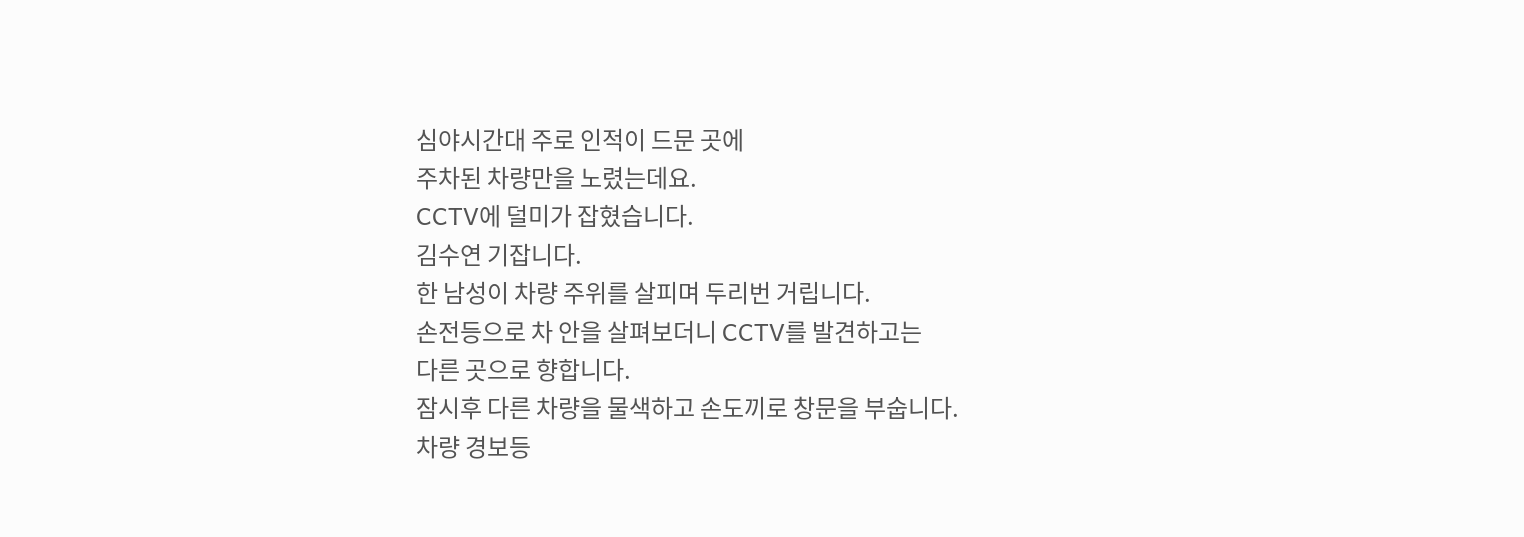심야시간대 주로 인적이 드문 곳에
주차된 차량만을 노렸는데요.
CCTV에 덜미가 잡혔습니다.
김수연 기잡니다.
한 남성이 차량 주위를 살피며 두리번 거립니다.
손전등으로 차 안을 살펴보더니 CCTV를 발견하고는
다른 곳으로 향합니다.
잠시후 다른 차량을 물색하고 손도끼로 창문을 부숩니다.
차량 경보등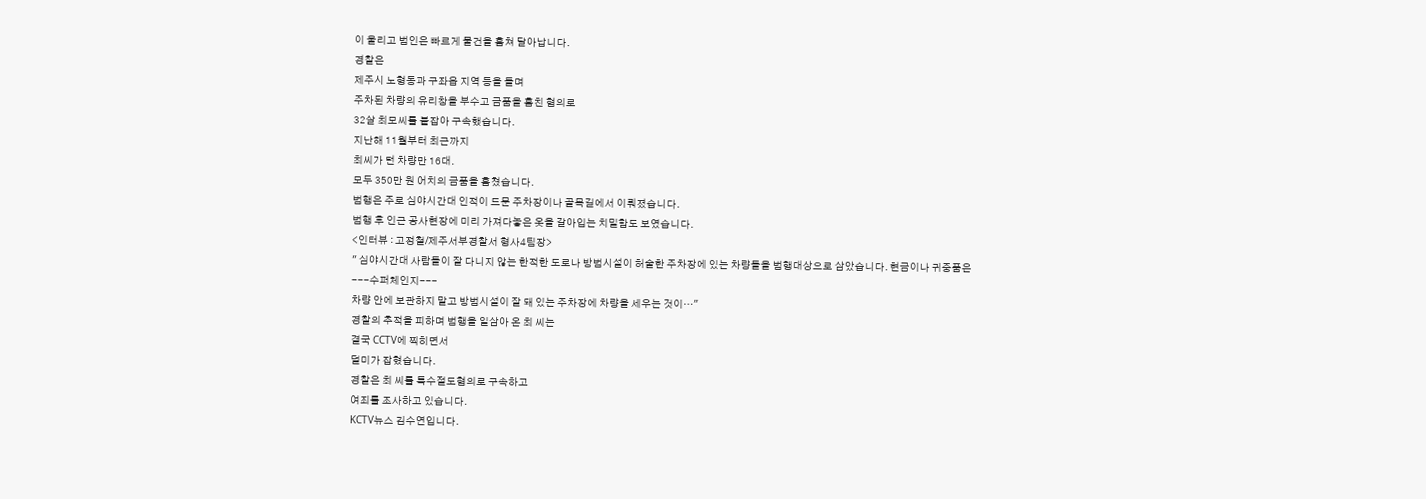이 울리고 범인은 빠르게 물건을 훔쳐 달아납니다.
경찰은
제주시 노형동과 구좌읍 지역 등을 돌며
주차된 차량의 유리창을 부수고 금품을 훔친 혐의로
32살 최모씨를 붙잡아 구속했습니다.
지난해 11월부터 최근까지
최씨가 턴 차량만 16대.
모두 350만 원 어치의 금품을 훔쳤습니다.
범행은 주로 심야시간대 인적이 드문 주차장이나 골목길에서 이뤄졌습니다.
범행 후 인근 공사현장에 미리 가져다놓은 옷을 갈아입는 치밀함도 보였습니다.
<인터뷰 : 고정철/제주서부경찰서 형사4팀장>
" 심야시간대 사람들이 잘 다니지 않는 한적한 도로나 방범시설이 허술한 주차장에 있는 차량들을 범행대상으로 삼았습니다. 현금이나 귀중품은
---수퍼체인지---
차량 안에 보관하지 말고 방범시설이 잘 돼 있는 주차장에 차량을 세우는 것이…"
경찰의 추적을 피하며 범행을 일삼아 온 최 씨는
결국 CCTV에 찍히면서
덜미가 잡혔습니다.
경찰은 최 씨를 특수절도혐의로 구속하고
여죄를 조사하고 있습니다.
KCTV뉴스 김수연입니다.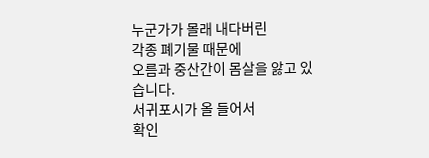누군가가 몰래 내다버린
각종 폐기물 때문에
오름과 중산간이 몸살을 앓고 있습니다.
서귀포시가 올 들어서
확인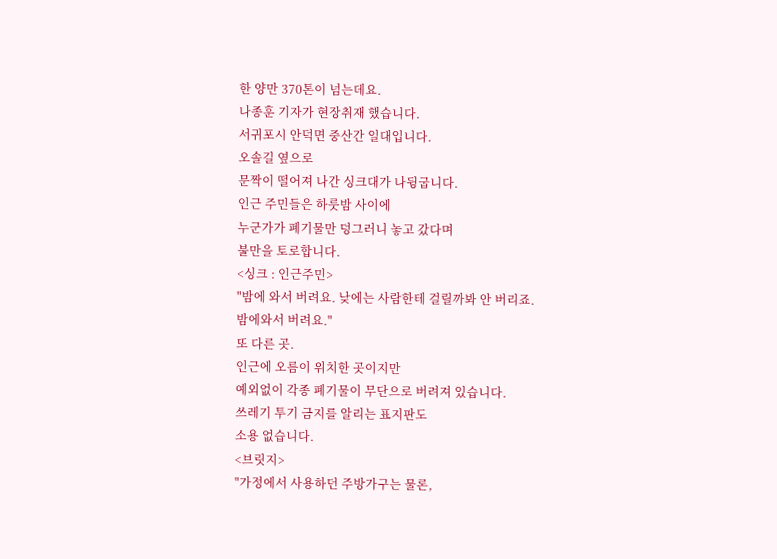한 양만 370톤이 넘는데요.
나종훈 기자가 현장취재 했습니다.
서귀포시 안덕면 중산간 일대입니다.
오솔길 옆으로
문짝이 떨어져 나간 싱크대가 나뒹굽니다.
인근 주민들은 하룻밤 사이에
누군가가 폐기물만 덩그러니 놓고 갔다며
불만을 토로합니다.
<싱크 : 인근주민>
"밤에 와서 버려요. 낮에는 사람한테 걸릴까봐 안 버리죠. 밤에와서 버려요."
또 다른 곳.
인근에 오름이 위치한 곳이지만
예외없이 각종 폐기물이 무단으로 버려져 있습니다.
쓰레기 투기 금지를 알리는 표지판도
소용 없습니다.
<브릿지>
"가정에서 사용하던 주방가구는 물론,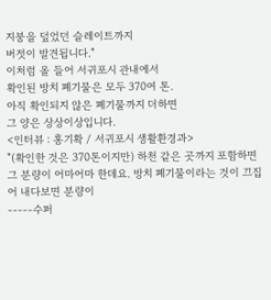지붕을 덮었던 슬레이트까지
버젓이 발견됩니다."
이처럼 올 들어 서귀포시 관내에서
확인된 방치 폐기물은 모두 370여 톤.
아직 확인되지 않은 폐기물까지 더하면
그 양은 상상이상입니다.
<인터뷰 : 홍기확 / 서귀포시 생활환경과>
"(확인한 것은 370톤이지만) 하천 같은 곳까지 포함하면 그 분량이 어마어마 한데요. 방치 폐기물이라는 것이 끄집어 내다보면 분량이
-----수퍼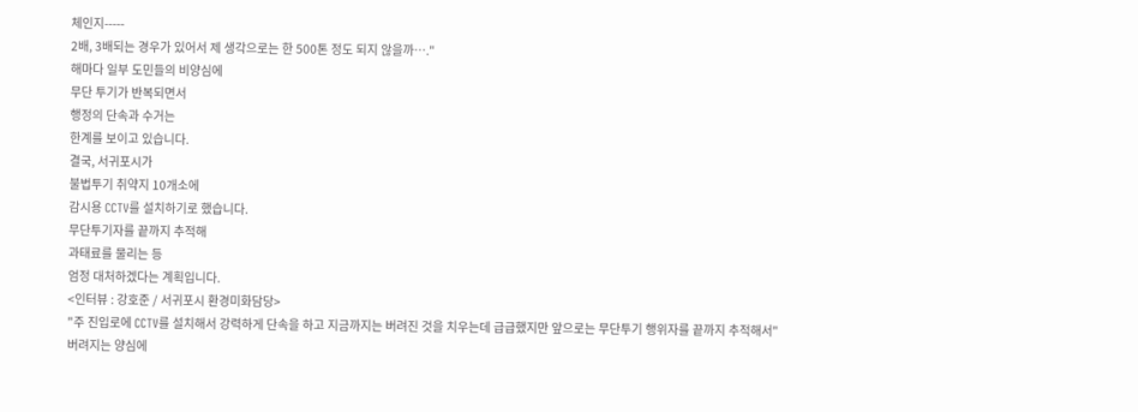체인지-----
2배, 3배되는 경우가 있어서 제 생각으로는 한 500톤 정도 되지 않을까…."
해마다 일부 도민들의 비양심에
무단 투기가 반복되면서
행정의 단속과 수거는
한계를 보이고 있습니다.
결국, 서귀포시가
불법투기 취약지 10개소에
감시용 CCTV를 설치하기로 했습니다.
무단투기자를 끝까지 추적해
과태료를 물리는 등
엄정 대처하겠다는 계획입니다.
<인터뷰 : 강호준 / 서귀포시 환경미화담당>
"주 진입로에 CCTV를 설치해서 강력하게 단속을 하고 지금까지는 버려진 것을 치우는데 급급했지만 앞으로는 무단투기 행위자를 끝까지 추적해서"
버려지는 양심에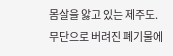몸살을 앓고 있는 제주도.
무단으로 버려진 폐기물에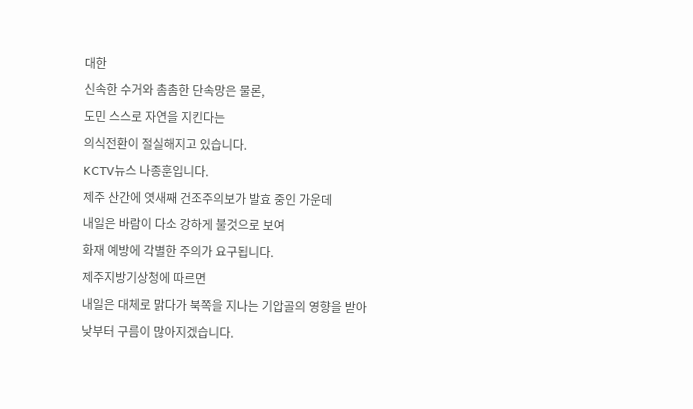대한
신속한 수거와 촘촘한 단속망은 물론,
도민 스스로 자연을 지킨다는
의식전환이 절실해지고 있습니다.
KCTV뉴스 나종훈입니다.
제주 산간에 엿새째 건조주의보가 발효 중인 가운데
내일은 바람이 다소 강하게 불것으로 보여
화재 예방에 각별한 주의가 요구됩니다.
제주지방기상청에 따르면
내일은 대체로 맑다가 북쪽을 지나는 기압골의 영향을 받아
낮부터 구름이 많아지겠습니다.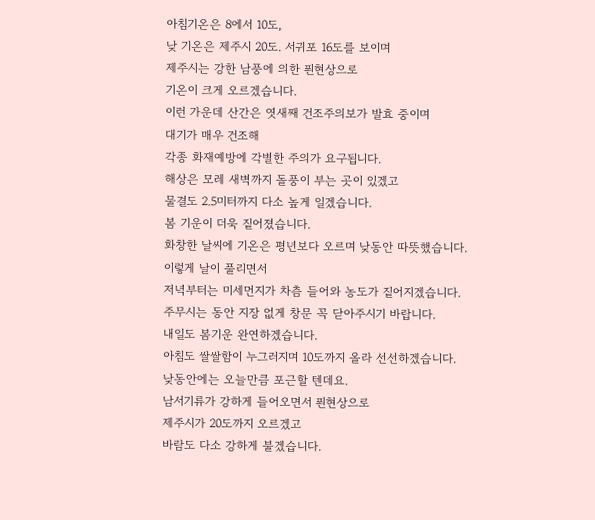아침기온은 8에서 10도,
낮 기온은 제주시 20도. 서귀포 16도를 보이며
제주시는 강한 남풍에 의한 푄현상으로
기온이 크게 오르겠습니다.
이런 가운데 산간은 엿새째 건조주의보가 발효 중이며
대기가 매우 건조해
각종 화재예방에 각별한 주의가 요구됩니다.
해상은 모레 새벽까지 돌풍이 부는 곳이 있겠고
물결도 2.5미터까지 다소 높게 일겠습니다.
봄 기운이 더욱 짙어졌습니다.
화창한 날씨에 기온은 평년보다 오르며 낮동안 따뜻했습니다.
이렇게 날이 풀리면서
저녁부터는 미세먼지가 차츰 들어와 농도가 짙어지겠습니다.
주무시는 동안 지장 없게 창문 꼭 닫아주시기 바랍니다.
내일도 봄기운 완연하겠습니다.
아침도 쌀쌀함이 누그러지며 10도까지 올라 선선하겠습니다.
낮동안에는 오늘만큼 포근할 텐데요.
남서기류가 강하게 들어오면서 푄현상으로
제주시가 20도까지 오르겠고
바람도 다소 강하게 불겠습니다.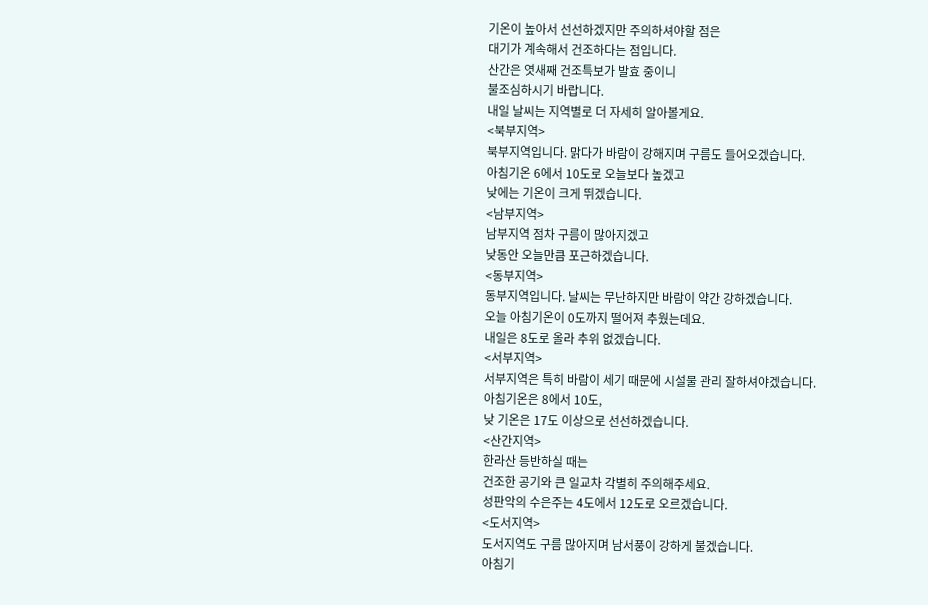기온이 높아서 선선하겠지만 주의하셔야할 점은
대기가 계속해서 건조하다는 점입니다.
산간은 엿새째 건조특보가 발효 중이니
불조심하시기 바랍니다.
내일 날씨는 지역별로 더 자세히 알아볼게요.
<북부지역>
북부지역입니다. 맑다가 바람이 강해지며 구름도 들어오겠습니다.
아침기온 6에서 10도로 오늘보다 높겠고
낮에는 기온이 크게 뛰겠습니다.
<남부지역>
남부지역 점차 구름이 많아지겠고
낮동안 오늘만큼 포근하겠습니다.
<동부지역>
동부지역입니다. 날씨는 무난하지만 바람이 약간 강하겠습니다.
오늘 아침기온이 0도까지 떨어져 추웠는데요.
내일은 8도로 올라 추위 없겠습니다.
<서부지역>
서부지역은 특히 바람이 세기 때문에 시설물 관리 잘하셔야겠습니다.
아침기온은 8에서 10도,
낮 기온은 17도 이상으로 선선하겠습니다.
<산간지역>
한라산 등반하실 때는
건조한 공기와 큰 일교차 각별히 주의해주세요.
성판악의 수은주는 4도에서 12도로 오르겠습니다.
<도서지역>
도서지역도 구름 많아지며 남서풍이 강하게 불겠습니다.
아침기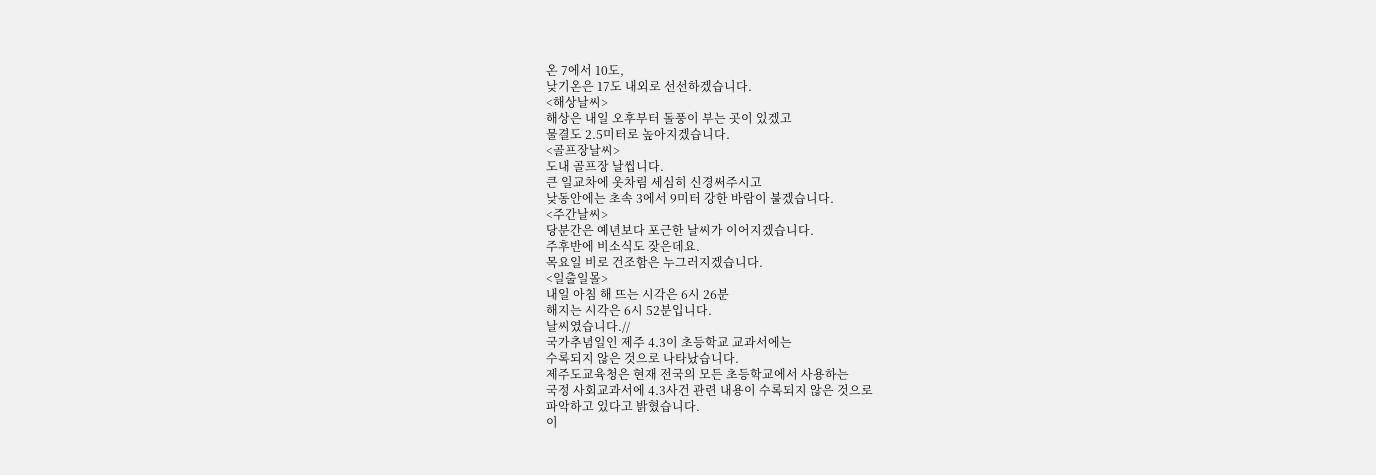온 7에서 10도,
낮기온은 17도 내외로 선선하겠습니다.
<해상날씨>
해상은 내일 오후부터 돌풍이 부는 곳이 있겠고
물결도 2.5미터로 높아지겠습니다.
<골프장날씨>
도내 골프장 날씹니다.
큰 일교차에 옷차림 세심히 신경써주시고
낮동안에는 초속 3에서 9미터 강한 바람이 불겠습니다.
<주간날씨>
당분간은 예년보다 포근한 날씨가 이어지겠습니다.
주후반에 비소식도 잦은데요.
목요일 비로 건조함은 누그러지겠습니다.
<일출일몰>
내일 아침 해 뜨는 시각은 6시 26분
해지는 시각은 6시 52분입니다.
날씨였습니다.//
국가추념일인 제주 4.3이 초등학교 교과서에는
수록되지 않은 것으로 나타났습니다.
제주도교육청은 현재 전국의 모든 초등학교에서 사용하는
국정 사회교과서에 4.3사건 관련 내용이 수록되지 않은 것으로
파악하고 있다고 밝혔습니다.
이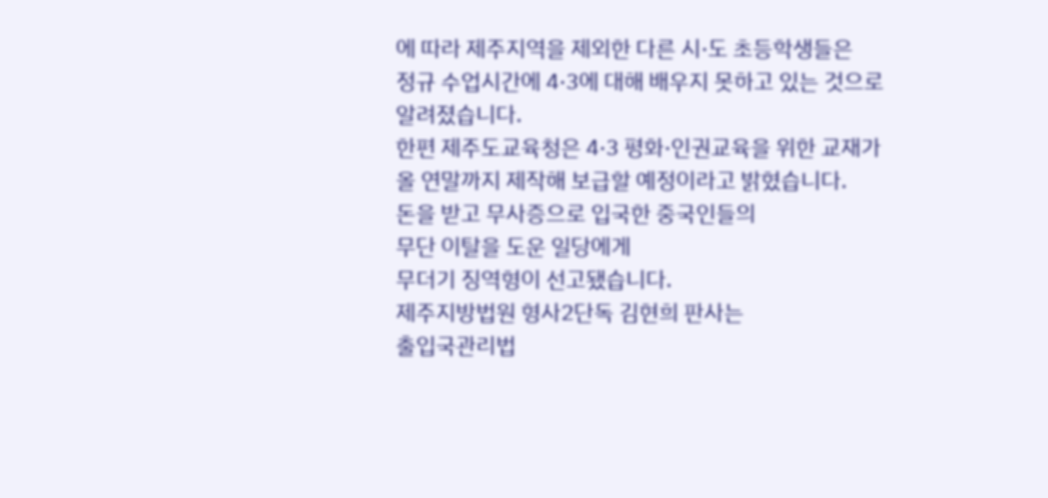에 따라 제주지역을 제외한 다른 시·도 초등학생들은
정규 수업시간에 4·3에 대해 배우지 못하고 있는 것으로 알려졌습니다.
한편 제주도교육청은 4·3 평화·인권교육을 위한 교재가
올 연말까지 제작해 보급할 예정이라고 밝혔습니다.
돈을 받고 무사증으로 입국한 중국인들의
무단 이탈을 도운 일당에게
무더기 징역형이 선고됐습니다.
제주지방법원 형사2단독 김현희 판사는
출입국관리법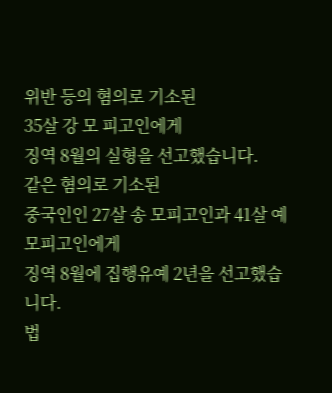위반 등의 혐의로 기소된
35살 강 모 피고인에게
징역 8월의 실형을 선고했습니다.
같은 혐의로 기소된
중국인인 27살 송 모피고인과 41살 예 모피고인에게
징역 8월에 집행유예 2년을 선고했습니다.
법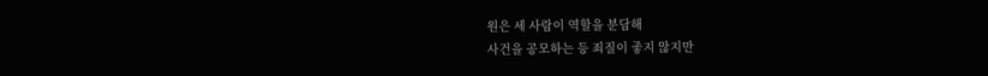원은 세 사람이 역할을 분담해
사건을 공모하는 등 죄질이 좋지 않지만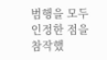범행을 모두 인정한 점을 참작했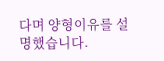다며 양형이유를 설명했습니다.